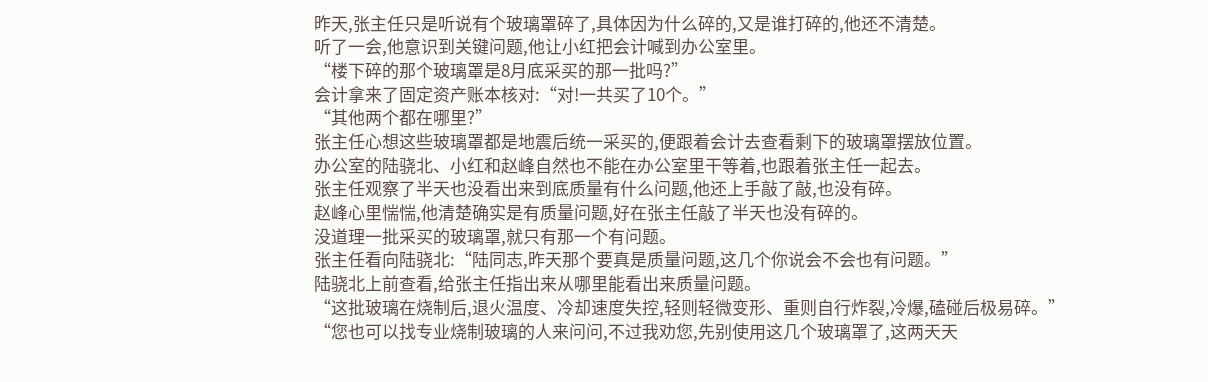昨天,张主任只是听说有个玻璃罩碎了,具体因为什么碎的,又是谁打碎的,他还不清楚。
听了一会,他意识到关键问题,他让小红把会计喊到办公室里。
“楼下碎的那个玻璃罩是8月底采买的那一批吗?”
会计拿来了固定资产账本核对:“对!一共买了10个。”
“其他两个都在哪里?”
张主任心想这些玻璃罩都是地震后统一采买的,便跟着会计去查看剩下的玻璃罩摆放位置。
办公室的陆骁北、小红和赵峰自然也不能在办公室里干等着,也跟着张主任一起去。
张主任观察了半天也没看出来到底质量有什么问题,他还上手敲了敲,也没有碎。
赵峰心里惴惴,他清楚确实是有质量问题,好在张主任敲了半天也没有碎的。
没道理一批采买的玻璃罩,就只有那一个有问题。
张主任看向陆骁北:“陆同志,昨天那个要真是质量问题,这几个你说会不会也有问题。”
陆骁北上前查看,给张主任指出来从哪里能看出来质量问题。
“这批玻璃在烧制后,退火温度、冷却速度失控,轻则轻微变形、重则自行炸裂,冷爆,磕碰后极易碎。”
“您也可以找专业烧制玻璃的人来问问,不过我劝您,先别使用这几个玻璃罩了,这两天天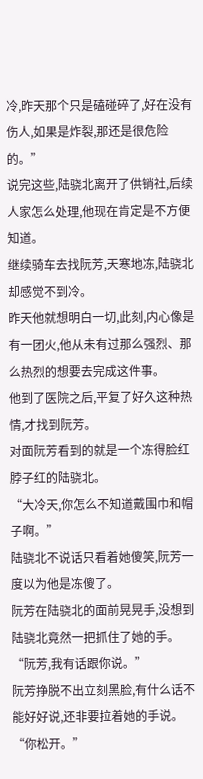冷,昨天那个只是磕碰碎了,好在没有伤人,如果是炸裂,那还是很危险的。”
说完这些,陆骁北离开了供销社,后续人家怎么处理,他现在肯定是不方便知道。
继续骑车去找阮芳,天寒地冻,陆骁北却感觉不到冷。
昨天他就想明白一切,此刻,内心像是有一团火,他从未有过那么强烈、那么热烈的想要去完成这件事。
他到了医院之后,平复了好久这种热情,才找到阮芳。
对面阮芳看到的就是一个冻得脸红脖子红的陆骁北。
“大冷天,你怎么不知道戴围巾和帽子啊。”
陆骁北不说话只看着她傻笑,阮芳一度以为他是冻傻了。
阮芳在陆骁北的面前晃晃手,没想到陆骁北竟然一把抓住了她的手。
“阮芳,我有话跟你说。”
阮芳挣脱不出立刻黑脸,有什么话不能好好说,还非要拉着她的手说。
“你松开。”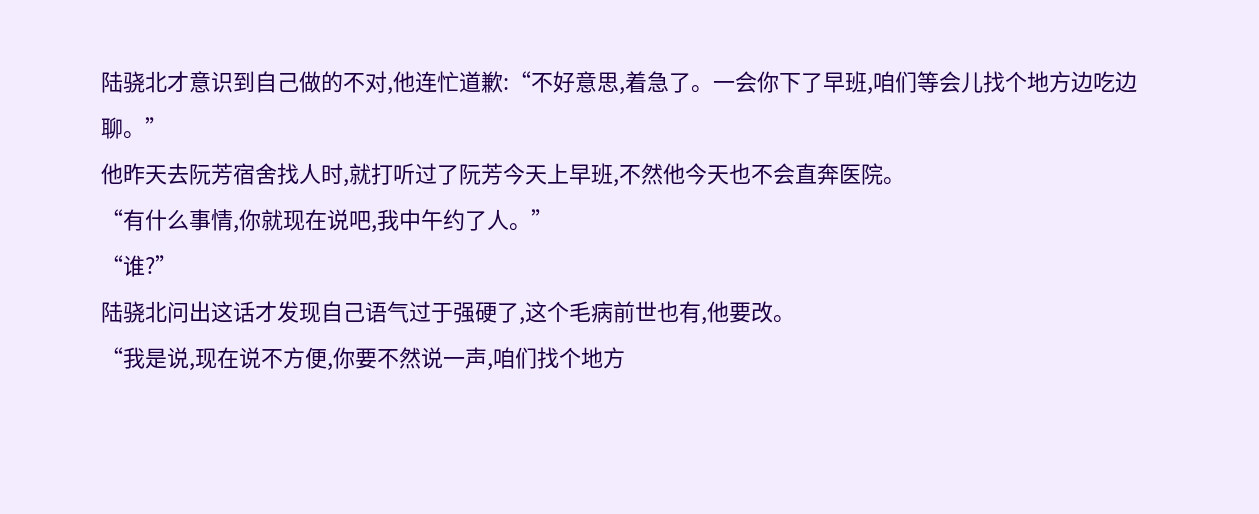陆骁北才意识到自己做的不对,他连忙道歉:“不好意思,着急了。一会你下了早班,咱们等会儿找个地方边吃边聊。”
他昨天去阮芳宿舍找人时,就打听过了阮芳今天上早班,不然他今天也不会直奔医院。
“有什么事情,你就现在说吧,我中午约了人。”
“谁?”
陆骁北问出这话才发现自己语气过于强硬了,这个毛病前世也有,他要改。
“我是说,现在说不方便,你要不然说一声,咱们找个地方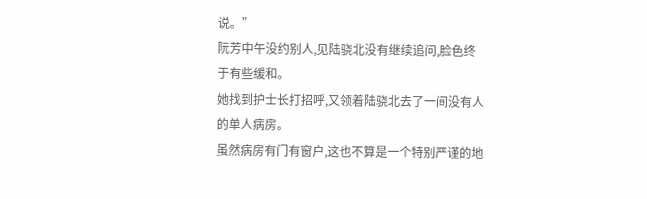说。”
阮芳中午没约别人,见陆骁北没有继续追问,脸色终于有些缓和。
她找到护士长打招呼,又领着陆骁北去了一间没有人的单人病房。
虽然病房有门有窗户,这也不算是一个特别严谨的地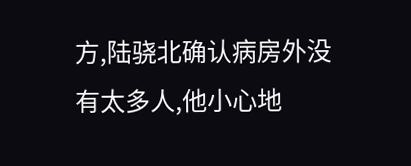方,陆骁北确认病房外没有太多人,他小心地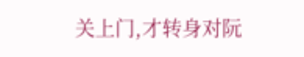关上门,才转身对阮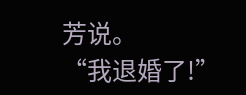芳说。
“我退婚了!”